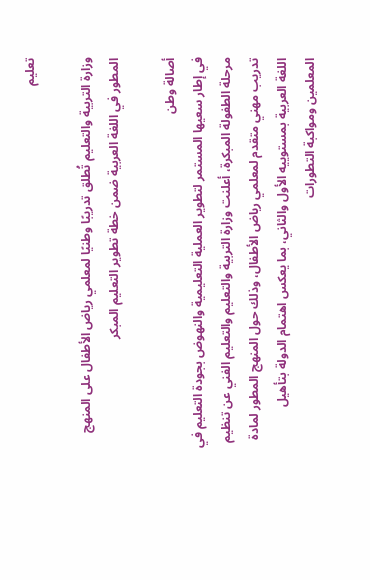تعليم

وزارة التربية والتعليم تُطلق تدريبًا وطنيًا لمعلمي رياض الأطفال على المنهج المطور في اللغة العربية ضمن خطة تطوير التعليم المبكر

أصالة وطن
في إطار سعيها المستمر لتطوير العملية التعليمية والنهوض بجودة التعليم في مرحلة الطفولة المبكرة، أعلنت وزارة التربية والتعليم والتعليم الفني عن تنظيم تدريب مهني متقدم لمعلمي رياض الأطفال، وذلك حول المنهج المطور لمادة اللغة العربية بمستوييه الأول والثاني، بما يعكس اهتمام الدولة بتأهيل المعلمين ومواكبة التطورات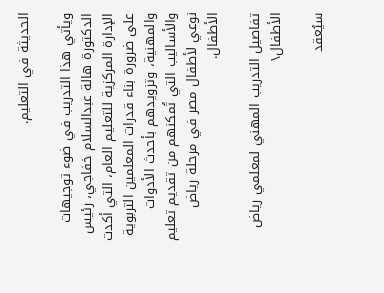الحديثة في التعليم.

ويأتي هذا التدريب في ضوء توجيهات الدكتورة هالة عبدالسلام خفاجي، رئيس الإدارة المركزية للتعليم العام، التي أكدت على ضرورة بناء قدرات المعلمين التربوية والمهنية، وتزويدهم بأحدث الأدوات والأساليب التي تُمكنهم من تقديم تعليم نوعي لأطفال مصر في مرحلة رياض الأطفال.

تفاصيل التدريب المهني لمعلمي رياض الأطفال\

سيُعقد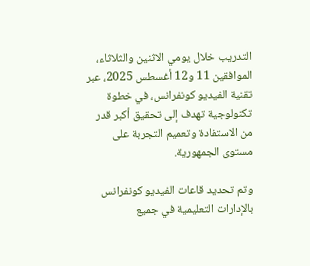التدريب خلال يومي الاثنين والثلاثاء، الموافقين 11 و12 أغسطس 2025، عبر تقنية الفيديو كونفرانس، في خطوة تكنولوجية تهدف إلى تحقيق أكبر قدر من الاستفادة وتعميم التجربة على مستوى الجمهورية.

وتم تحديد قاعات الفيديو كونفرانس بالإدارات التعليمية في جميع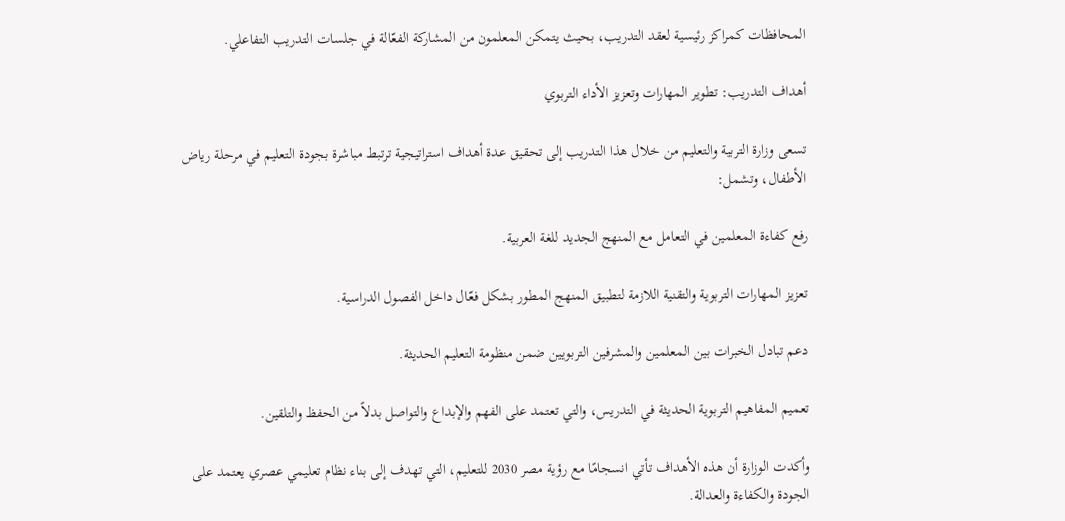المحافظات كمراكز رئيسية لعقد التدريب، بحيث يتمكن المعلمون من المشاركة الفعّالة في جلسات التدريب التفاعلي.

أهداف التدريب: تطوير المهارات وتعزيز الأداء التربوي

تسعى وزارة التربية والتعليم من خلال هذا التدريب إلى تحقيق عدة أهداف استراتيجية ترتبط مباشرة بجودة التعليم في مرحلة رياض الأطفال، وتشمل:

رفع كفاءة المعلمين في التعامل مع المنهج الجديد للغة العربية.

تعزيز المهارات التربوية والتقنية اللازمة لتطبيق المنهج المطور بشكل فعّال داخل الفصول الدراسية.

دعم تبادل الخبرات بين المعلمين والمشرفين التربويين ضمن منظومة التعليم الحديثة.

تعميم المفاهيم التربوية الحديثة في التدريس، والتي تعتمد على الفهم والإبداع والتواصل بدلاً من الحفظ والتلقين.

وأكدت الوزارة أن هذه الأهداف تأتي انسجامًا مع رؤية مصر 2030 للتعليم، التي تهدف إلى بناء نظام تعليمي عصري يعتمد على الجودة والكفاءة والعدالة.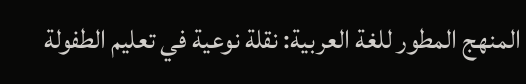المنهج المطور للغة العربية: نقلة نوعية في تعليم الطفولة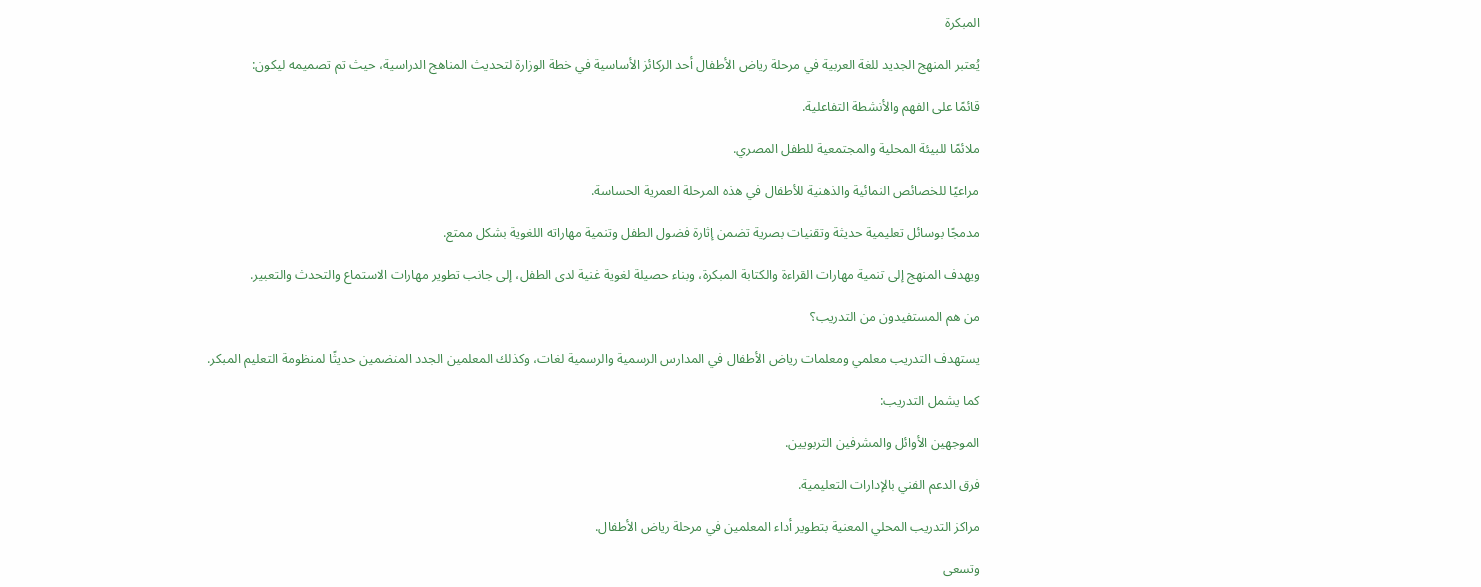المبكرة

يُعتبر المنهج الجديد للغة العربية في مرحلة رياض الأطفال أحد الركائز الأساسية في خطة الوزارة لتحديث المناهج الدراسية، حيث تم تصميمه ليكون:

قائمًا على الفهم والأنشطة التفاعلية.

ملائمًا للبيئة المحلية والمجتمعية للطفل المصري.

مراعيًا للخصائص النمائية والذهنية للأطفال في هذه المرحلة العمرية الحساسة.

مدمجًا بوسائل تعليمية حديثة وتقنيات بصرية تضمن إثارة فضول الطفل وتنمية مهاراته اللغوية بشكل ممتع.

ويهدف المنهج إلى تنمية مهارات القراءة والكتابة المبكرة، وبناء حصيلة لغوية غنية لدى الطفل، إلى جانب تطوير مهارات الاستماع والتحدث والتعبير.

من هم المستفيدون من التدريب؟

يستهدف التدريب معلمي ومعلمات رياض الأطفال في المدارس الرسمية والرسمية لغات، وكذلك المعلمين الجدد المنضمين حديثًا لمنظومة التعليم المبكر.

كما يشمل التدريب:

الموجهين الأوائل والمشرفين التربويين.

فرق الدعم الفني بالإدارات التعليمية.

مراكز التدريب المحلي المعنية بتطوير أداء المعلمين في مرحلة رياض الأطفال.

وتسعى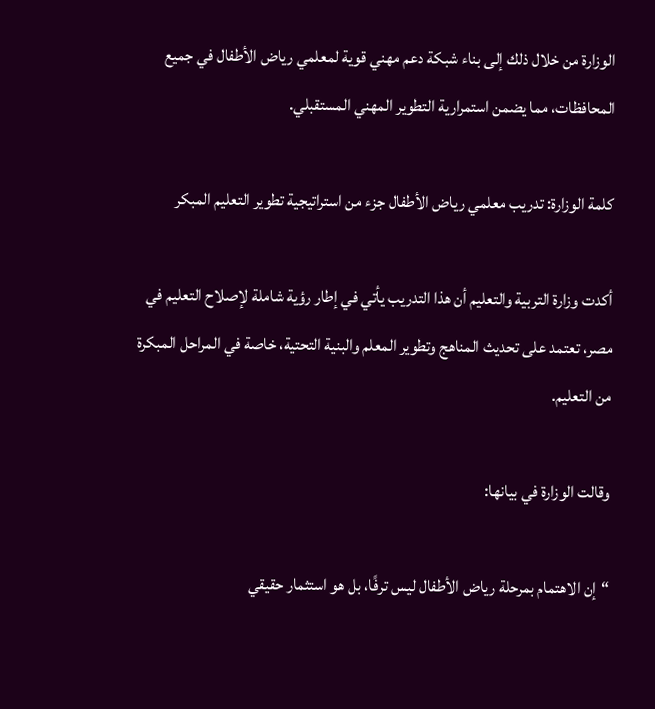الوزارة من خلال ذلك إلى بناء شبكة دعم مهني قوية لمعلمي رياض الأطفال في جميع المحافظات، مما يضمن استمرارية التطوير المهني المستقبلي.

كلمة الوزارة: تدريب معلمي رياض الأطفال جزء من استراتيجية تطوير التعليم المبكر

أكدت وزارة التربية والتعليم أن هذا التدريب يأتي في إطار رؤية شاملة لإصلاح التعليم في مصر، تعتمد على تحديث المناهج وتطوير المعلم والبنية التحتية، خاصة في المراحل المبكرة من التعليم.

وقالت الوزارة في بيانها:

“إن الاهتمام بمرحلة رياض الأطفال ليس ترفًا، بل هو استثمار حقيقي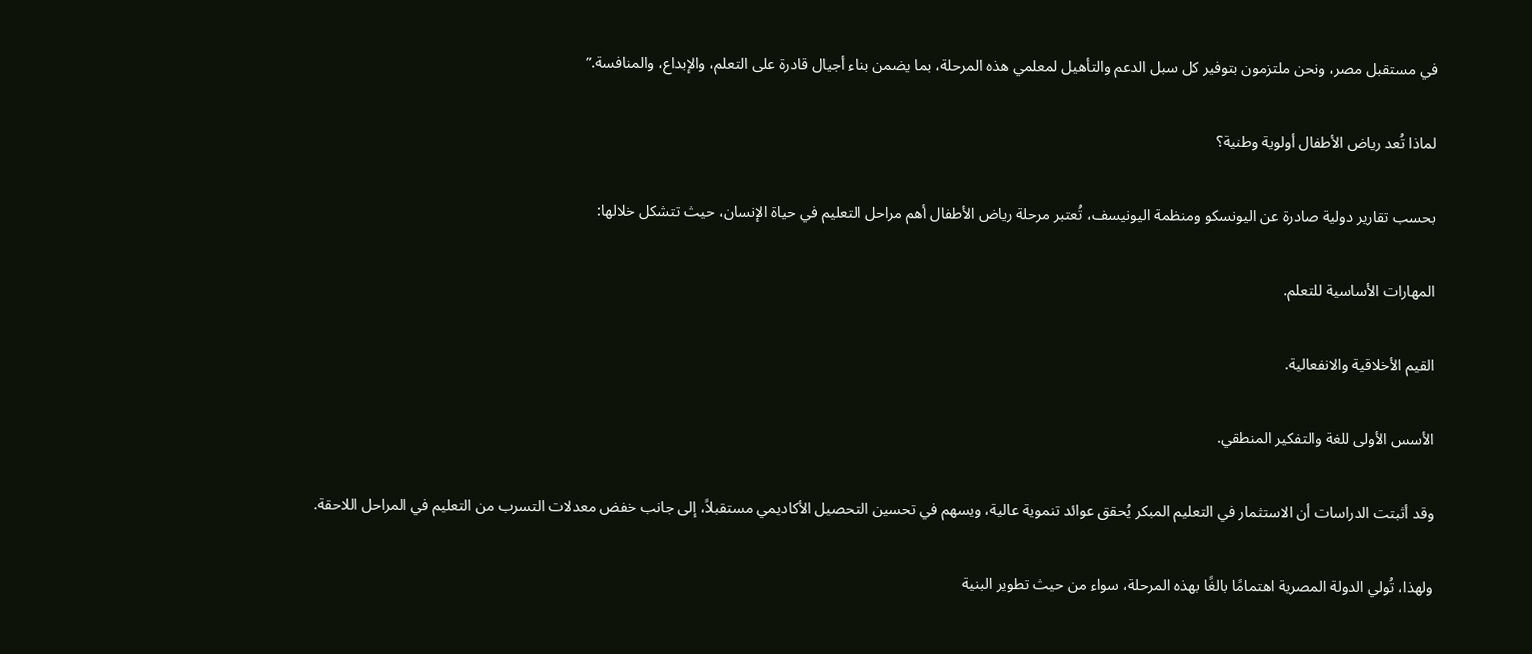في مستقبل مصر، ونحن ملتزمون بتوفير كل سبل الدعم والتأهيل لمعلمي هذه المرحلة، بما يضمن بناء أجيال قادرة على التعلم، والإبداع، والمنافسة.”

لماذا تُعد رياض الأطفال أولوية وطنية؟

بحسب تقارير دولية صادرة عن اليونسكو ومنظمة اليونيسف، تُعتبر مرحلة رياض الأطفال أهم مراحل التعليم في حياة الإنسان، حيث تتشكل خلالها:

المهارات الأساسية للتعلم.

القيم الأخلاقية والانفعالية.

الأسس الأولى للغة والتفكير المنطقي.

وقد أثبتت الدراسات أن الاستثمار في التعليم المبكر يُحقق عوائد تنموية عالية، ويسهم في تحسين التحصيل الأكاديمي مستقبلاً، إلى جانب خفض معدلات التسرب من التعليم في المراحل اللاحقة.

ولهذا، تُولي الدولة المصرية اهتمامًا بالغًا بهذه المرحلة، سواء من حيث تطوير البنية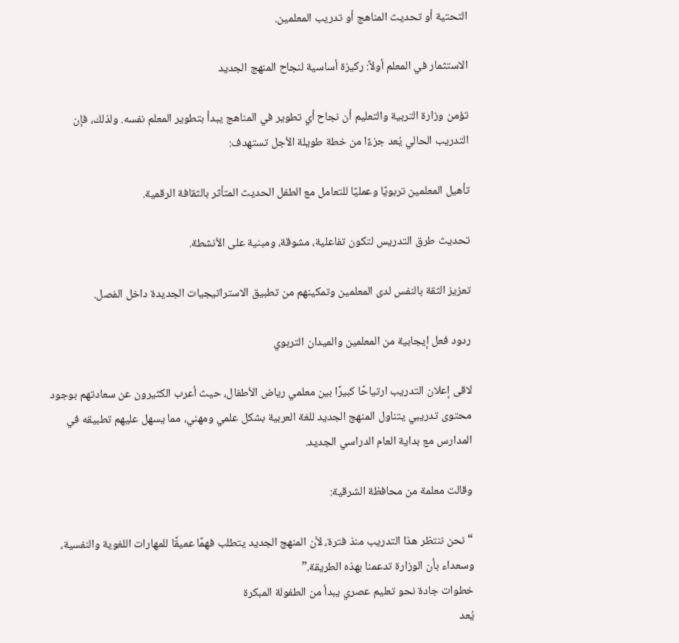التحتية أو تحديث المناهج أو تدريب المعلمين.

الاستثمار في المعلم أولاً: ركيزة أساسية لنجاح المنهج الجديد

تؤمن وزارة التربية والتعليم أن نجاح أي تطوير في المناهج يبدأ بتطوير المعلم نفسه. ولذلك، فإن التدريب الحالي يُعد جزءًا من خطة طويلة الأجل تستهدف:

تأهيل المعلمين تربويًا وعمليًا للتعامل مع الطفل الحديث المتأثر بالثقافة الرقمية.

تحديث طرق التدريس لتكون تفاعلية، مشوقة، ومبنية على الأنشطة.

تعزيز الثقة بالنفس لدى المعلمين وتمكينهم من تطبيق الاستراتيجيات الجديدة داخل الفصل.

ردود فعل إيجابية من المعلمين والميدان التربوي

لاقى إعلان التدريب ارتياحًا كبيرًا بين معلمي رياض الأطفال، حيث أعرب الكثيرون عن سعادتهم بوجود محتوى تدريبي يتناول المنهج الجديد للغة العربية بشكل علمي ومهني، مما يسهل عليهم تطبيقه في المدارس مع بداية العام الدراسي الجديد.

وقالت معلمة من محافظة الشرقية:

“نحن ننتظر هذا التدريب منذ فترة، لأن المنهج الجديد يتطلب فهمًا عميقًا للمهارات اللغوية والنفسية، وسعداء بأن الوزارة تدعمنا بهذه الطريقة.”
خطوات جادة نحو تعليم عصري يبدأ من الطفولة المبكرة
يُعد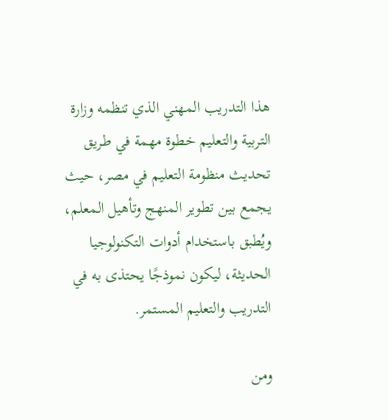هذا التدريب المهني الذي تنظمه وزارة التربية والتعليم خطوة مهمة في طريق تحديث منظومة التعليم في مصر، حيث يجمع بين تطوير المنهج وتأهيل المعلم، ويُطبق باستخدام أدوات التكنولوجيا الحديثة، ليكون نموذجًا يحتذى به في التدريب والتعليم المستمر.

ومن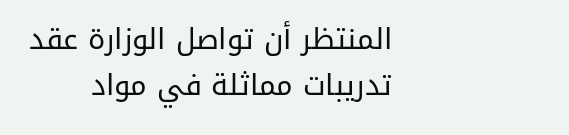المنتظر أن تواصل الوزارة عقد تدريبات مماثلة في مواد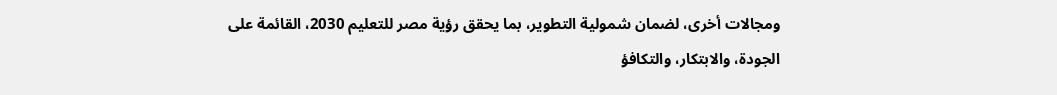ومجالات أخرى، لضمان شمولية التطوير، بما يحقق رؤية مصر للتعليم 2030، القائمة على الجودة، والابتكار، والتكافؤ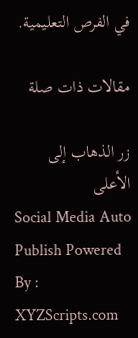في الفرص التعليمية.

مقالات ذات صلة

زر الذهاب إلى الأعلى
Social Media Auto Publish Powered By : XYZScripts.com